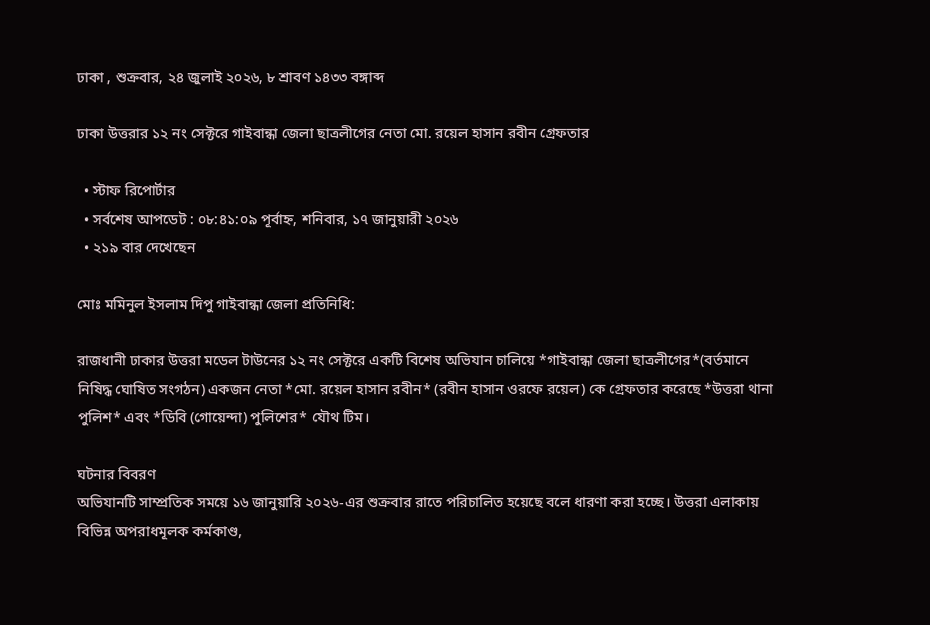ঢাকা , শুক্রবার, ২৪ জুলাই ২০২৬, ৮ শ্রাবণ ১৪৩৩ বঙ্গাব্দ

ঢাকা উত্তরার ১২ নং সেক্টরে গাইবান্ধা জেলা ছাত্রলীগের নেতা মো. রয়েল হাসান রবীন গ্রেফতার

  • স্টাফ রিপোর্টার
  • সর্বশেষ আপডেট : ০৮:৪১:০৯ পূর্বাহ্ন, শনিবার, ১৭ জানুয়ারী ২০২৬
  • ২১৯ বার দেখেছেন

মোঃ মমিনুল ইসলাম দিপু গাইবান্ধা জেলা প্রতিনিধি:

রাজধানী ঢাকার উত্তরা মডেল টাউনের ১২ নং সেক্টরে একটি বিশেষ অভিযান চালিয়ে *গাইবান্ধা জেলা ছাত্রলীগের*(বর্তমানে নিষিদ্ধ ঘোষিত সংগঠন) একজন নেতা *মো. রয়েল হাসান রবীন* (রবীন হাসান ওরফে রয়েল) কে গ্রেফতার করেছে *উত্তরা থানা পুলিশ* এবং *ডিবি (গোয়েন্দা) পুলিশের* যৌথ টিম।

ঘটনার বিবরণ
অভিযানটি সাম্প্রতিক সময়ে ১৬ জানুয়ারি ২০২৬-এর শুক্রবার রাতে পরিচালিত হয়েছে বলে ধারণা করা হচ্ছে। উত্তরা এলাকায় বিভিন্ন অপরাধমূলক কর্মকাণ্ড,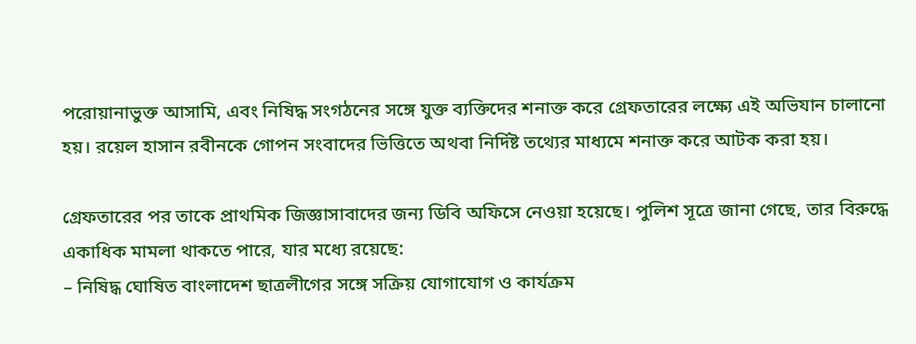পরোয়ানাভুক্ত আসামি, এবং নিষিদ্ধ সংগঠনের সঙ্গে যুক্ত ব্যক্তিদের শনাক্ত করে গ্রেফতারের লক্ষ্যে এই অভিযান চালানো হয়। রয়েল হাসান রবীনকে গোপন সংবাদের ভিত্তিতে অথবা নির্দিষ্ট তথ্যের মাধ্যমে শনাক্ত করে আটক করা হয়।

গ্রেফতারের পর তাকে প্রাথমিক জিজ্ঞাসাবাদের জন্য ডিবি অফিসে নেওয়া হয়েছে। পুলিশ সূত্রে জানা গেছে, তার বিরুদ্ধে একাধিক মামলা থাকতে পারে, যার মধ্যে রয়েছে:
– নিষিদ্ধ ঘোষিত বাংলাদেশ ছাত্রলীগের সঙ্গে সক্রিয় যোগাযোগ ও কার্যক্রম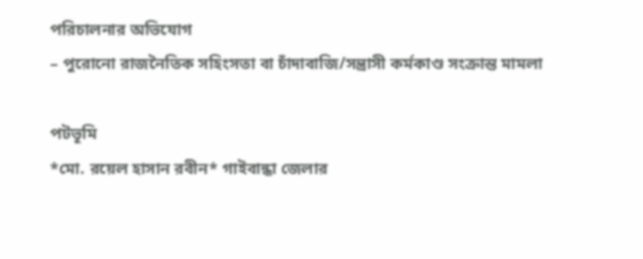পরিচালনার অভিযোগ
– পুরোনো রাজনৈতিক সহিংসতা বা চাঁদাবাজি/সন্ত্রাসী কর্মকাণ্ড সংক্রান্ত মামলা

পটভূমি
*মো. রয়েল হাসান রবীন* গাইবান্ধা জেলার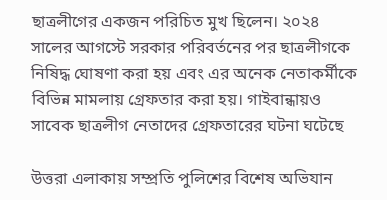ছাত্রলীগের একজন পরিচিত মুখ ছিলেন। ২০২৪ সালের আগস্টে সরকার পরিবর্তনের পর ছাত্রলীগকে নিষিদ্ধ ঘোষণা করা হয় এবং এর অনেক নেতাকর্মীকে বিভিন্ন মামলায় গ্রেফতার করা হয়। গাইবান্ধায়ও সাবেক ছাত্রলীগ নেতাদের গ্রেফতারের ঘটনা ঘটেছে

উত্তরা এলাকায় সম্প্রতি পুলিশের বিশেষ অভিযান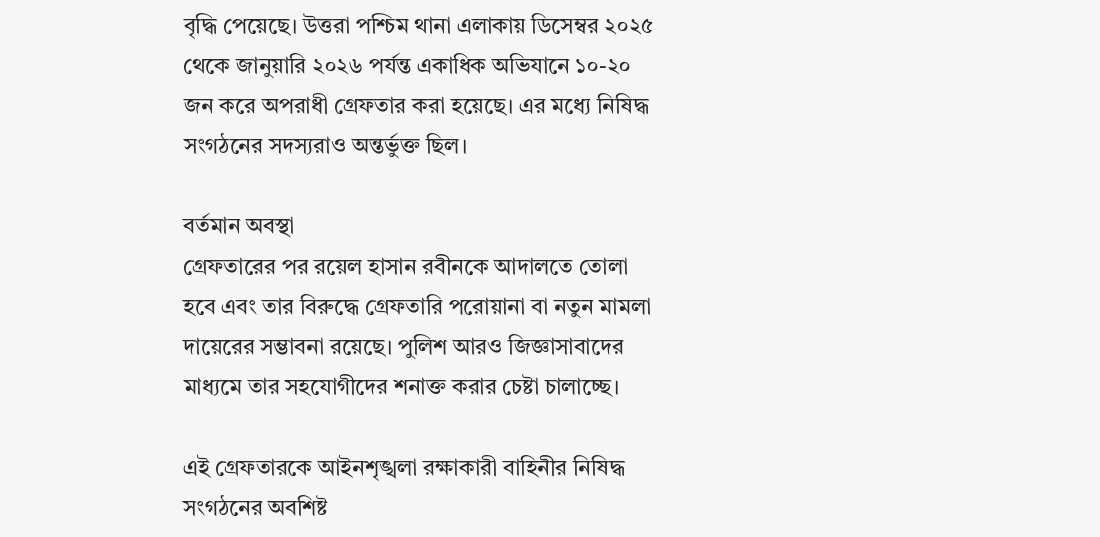বৃদ্ধি পেয়েছে। উত্তরা পশ্চিম থানা এলাকায় ডিসেম্বর ২০২৫ থেকে জানুয়ারি ২০২৬ পর্যন্ত একাধিক অভিযানে ১০-২০ জন করে অপরাধী গ্রেফতার করা হয়েছে। এর মধ্যে নিষিদ্ধ সংগঠনের সদস্যরাও অন্তর্ভুক্ত ছিল।

বর্তমান অবস্থা
গ্রেফতারের পর রয়েল হাসান রবীনকে আদালতে তোলা হবে এবং তার বিরুদ্ধে গ্রেফতারি পরোয়ানা বা নতুন মামলা দায়েরের সম্ভাবনা রয়েছে। পুলিশ আরও জিজ্ঞাসাবাদের মাধ্যমে তার সহযোগীদের শনাক্ত করার চেষ্টা চালাচ্ছে।

এই গ্রেফতারকে আইনশৃঙ্খলা রক্ষাকারী বাহিনীর নিষিদ্ধ সংগঠনের অবশিষ্ট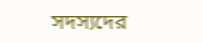সদস্যদের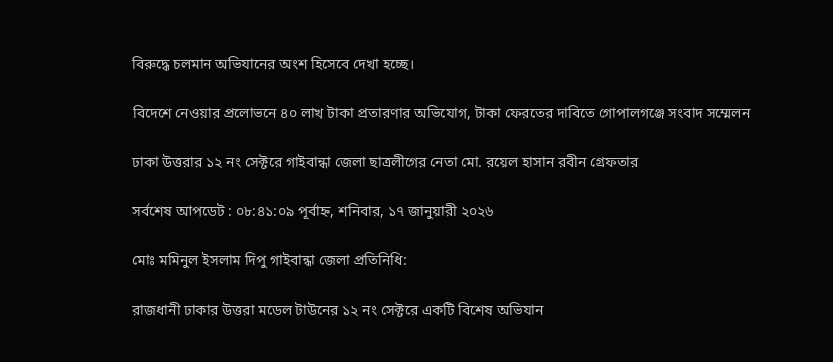বিরুদ্ধে চলমান অভিযানের অংশ হিসেবে দেখা হচ্ছে।

বিদেশে নেওয়ার প্রলোভনে ৪০ লাখ টাকা প্রতারণার অভিযোগ, টাকা ফেরতের দাবিতে গোপালগঞ্জে সংবাদ সম্মেলন

ঢাকা উত্তরার ১২ নং সেক্টরে গাইবান্ধা জেলা ছাত্রলীগের নেতা মো. রয়েল হাসান রবীন গ্রেফতার

সর্বশেষ আপডেট : ০৮:৪১:০৯ পূর্বাহ্ন, শনিবার, ১৭ জানুয়ারী ২০২৬

মোঃ মমিনুল ইসলাম দিপু গাইবান্ধা জেলা প্রতিনিধি:

রাজধানী ঢাকার উত্তরা মডেল টাউনের ১২ নং সেক্টরে একটি বিশেষ অভিযান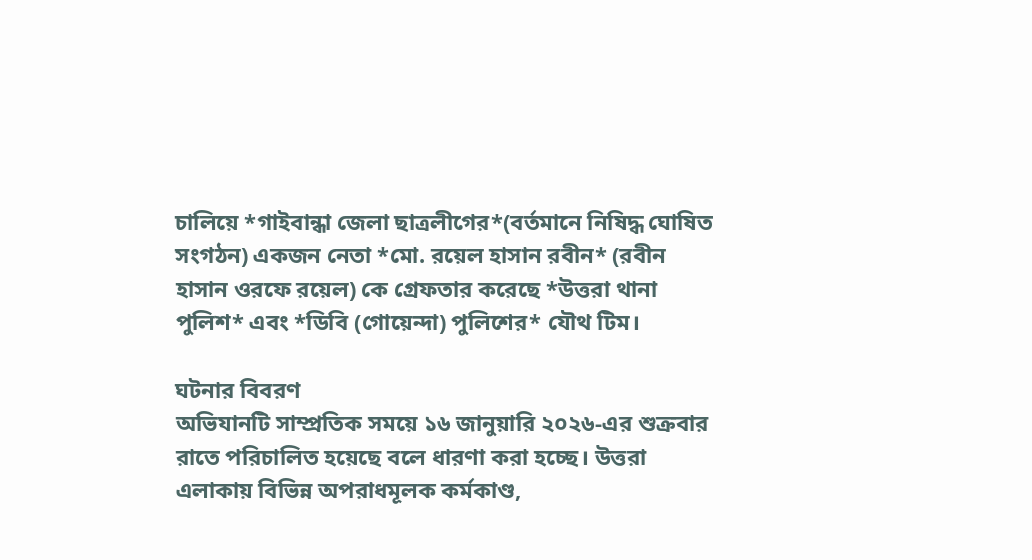চালিয়ে *গাইবান্ধা জেলা ছাত্রলীগের*(বর্তমানে নিষিদ্ধ ঘোষিত সংগঠন) একজন নেতা *মো. রয়েল হাসান রবীন* (রবীন হাসান ওরফে রয়েল) কে গ্রেফতার করেছে *উত্তরা থানা পুলিশ* এবং *ডিবি (গোয়েন্দা) পুলিশের* যৌথ টিম।

ঘটনার বিবরণ
অভিযানটি সাম্প্রতিক সময়ে ১৬ জানুয়ারি ২০২৬-এর শুক্রবার রাতে পরিচালিত হয়েছে বলে ধারণা করা হচ্ছে। উত্তরা এলাকায় বিভিন্ন অপরাধমূলক কর্মকাণ্ড,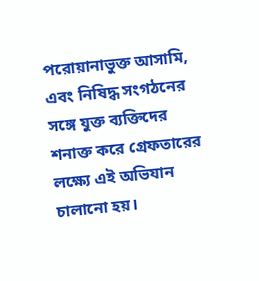পরোয়ানাভুক্ত আসামি, এবং নিষিদ্ধ সংগঠনের সঙ্গে যুক্ত ব্যক্তিদের শনাক্ত করে গ্রেফতারের লক্ষ্যে এই অভিযান চালানো হয়।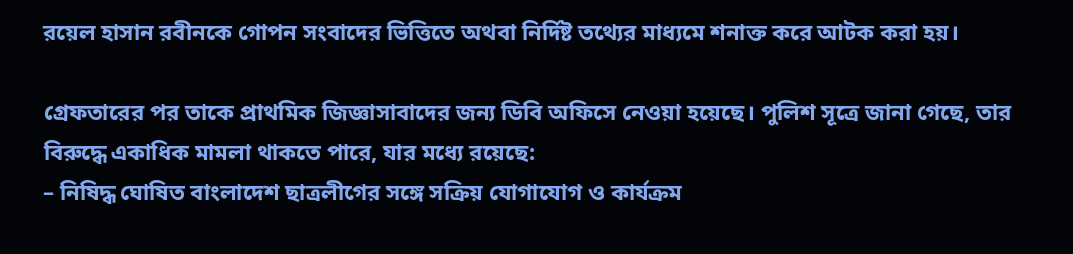রয়েল হাসান রবীনকে গোপন সংবাদের ভিত্তিতে অথবা নির্দিষ্ট তথ্যের মাধ্যমে শনাক্ত করে আটক করা হয়।

গ্রেফতারের পর তাকে প্রাথমিক জিজ্ঞাসাবাদের জন্য ডিবি অফিসে নেওয়া হয়েছে। পুলিশ সূত্রে জানা গেছে, তার বিরুদ্ধে একাধিক মামলা থাকতে পারে, যার মধ্যে রয়েছে:
– নিষিদ্ধ ঘোষিত বাংলাদেশ ছাত্রলীগের সঙ্গে সক্রিয় যোগাযোগ ও কার্যক্রম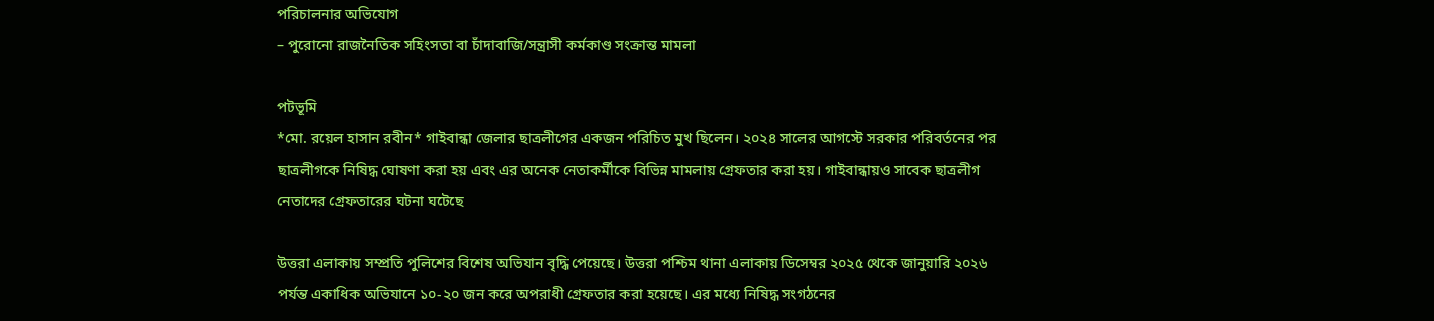পরিচালনার অভিযোগ
– পুরোনো রাজনৈতিক সহিংসতা বা চাঁদাবাজি/সন্ত্রাসী কর্মকাণ্ড সংক্রান্ত মামলা

পটভূমি
*মো. রয়েল হাসান রবীন* গাইবান্ধা জেলার ছাত্রলীগের একজন পরিচিত মুখ ছিলেন। ২০২৪ সালের আগস্টে সরকার পরিবর্তনের পর ছাত্রলীগকে নিষিদ্ধ ঘোষণা করা হয় এবং এর অনেক নেতাকর্মীকে বিভিন্ন মামলায় গ্রেফতার করা হয়। গাইবান্ধায়ও সাবেক ছাত্রলীগ নেতাদের গ্রেফতারের ঘটনা ঘটেছে

উত্তরা এলাকায় সম্প্রতি পুলিশের বিশেষ অভিযান বৃদ্ধি পেয়েছে। উত্তরা পশ্চিম থানা এলাকায় ডিসেম্বর ২০২৫ থেকে জানুয়ারি ২০২৬ পর্যন্ত একাধিক অভিযানে ১০-২০ জন করে অপরাধী গ্রেফতার করা হয়েছে। এর মধ্যে নিষিদ্ধ সংগঠনের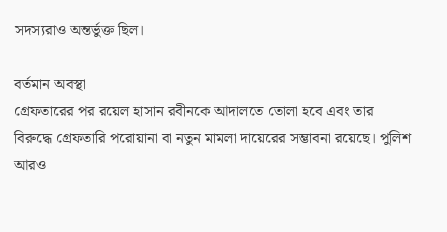সদস্যরাও অন্তর্ভুক্ত ছিল।

বর্তমান অবস্থা
গ্রেফতারের পর রয়েল হাসান রবীনকে আদালতে তোলা হবে এবং তার বিরুদ্ধে গ্রেফতারি পরোয়ানা বা নতুন মামলা দায়েরের সম্ভাবনা রয়েছে। পুলিশ আরও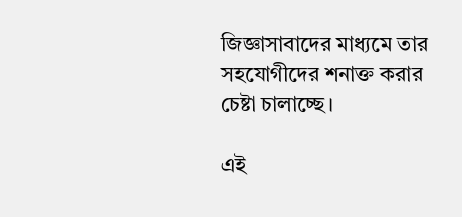জিজ্ঞাসাবাদের মাধ্যমে তার সহযোগীদের শনাক্ত করার চেষ্টা চালাচ্ছে।

এই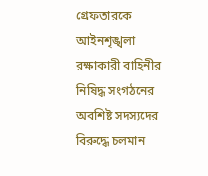গ্রেফতারকে আইনশৃঙ্খলা রক্ষাকারী বাহিনীর নিষিদ্ধ সংগঠনের অবশিষ্ট সদস্যদের বিরুদ্ধে চলমান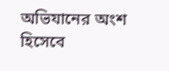অভিযানের অংশ হিসেবে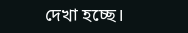দেখা হচ্ছে।